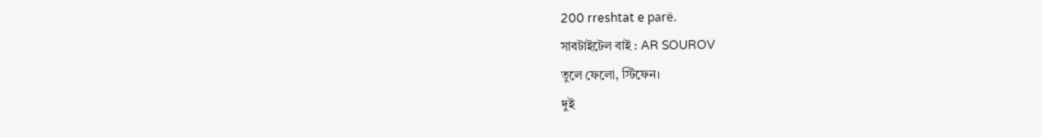200 rreshtat e parë.
সাবটাইটেল বাই : AR SOUROV
তুলে ফেলো, স্টিফেন।
দুই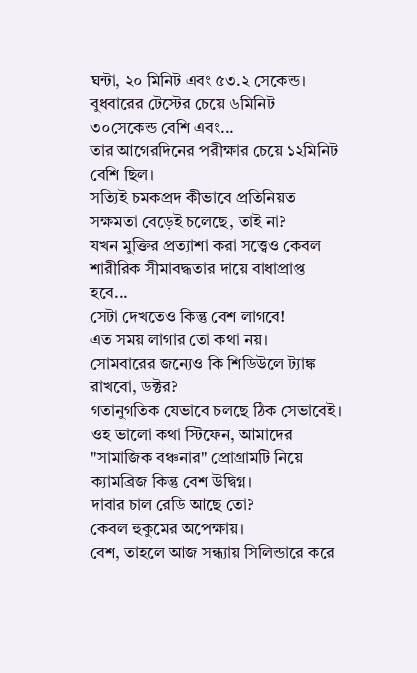ঘন্টা, ২০ মিনিট এবং ৫৩.২ সেকেন্ড।
বুধবারের টেস্টের চেয়ে ৬মিনিট ৩০সেকেন্ড বেশি এবং...
তার আগেরদিনের পরীক্ষার চেয়ে ১২মিনিট বেশি ছিল।
সত্যিই চমকপ্রদ কীভাবে প্রতিনিয়ত
সক্ষমতা বেড়েই চলেছে, তাই না?
যখন মুক্তির প্রত্যাশা করা সত্ত্বেও কেবল শারীরিক সীমাবদ্ধতার দায়ে বাধাপ্রাপ্ত হবে...
সেটা দেখতেও কিন্তু বেশ লাগবে!
এত সময় লাগার তো কথা নয়।
সোমবারের জন্যেও কি শিডিউলে ট্যাঙ্ক রাখবো, ডক্টর?
গতানুগতিক যেভাবে চলছে ঠিক সেভাবেই।
ওহ ভালো কথা স্টিফেন, আমাদের "সামাজিক বঞ্চনার" প্রোগ্রামটি নিয়ে ক্যামব্রিজ কিন্তু বেশ উদ্বিগ্ন।
দাবার চাল রেডি আছে তো?
কেবল হুকুমের অপেক্ষায়।
বেশ, তাহলে আজ সন্ধ্যায় সিলিন্ডারে করে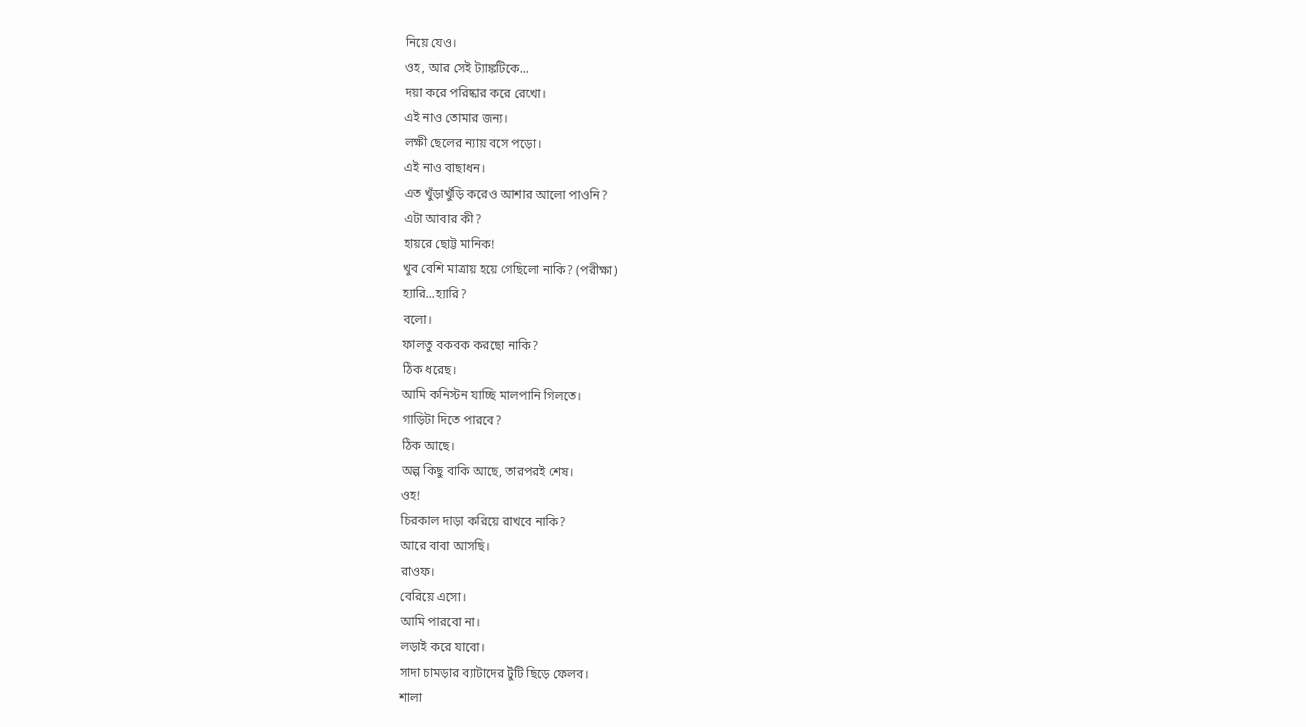নিয়ে যেও।
ওহ, আর সেই ট্যাঙ্কটিকে...
দয়া করে পরিষ্কার করে রেখো।
এই নাও তোমার জন্য।
লক্ষী ছেলের ন্যায় বসে পড়ো।
এই নাও বাছাধন।
এত খুঁড়াখুঁড়ি করেও আশার আলো পাওনি?
এটা আবার কী?
হায়রে ছোট্ট মানিক!
খুব বেশি মাত্রায় হয়ে গেছিলো নাকি? (পরীক্ষা)
হ্যারি...হ্যারি?
বলো।
ফালতু বকবক করছো নাকি?
ঠিক ধরেছ।
আমি কনিস্টন যাচ্ছি মালপানি গিলতে।
গাড়িটা দিতে পারবে?
ঠিক আছে।
অল্প কিছু বাকি আছে, তারপরই শেষ।
ওহ!
চিরকাল দাড়া করিয়ে রাখবে নাকি?
আরে বাবা আসছি।
রাওফ।
বেরিয়ে এসো।
আমি পারবো না।
লড়াই করে যাবো।
সাদা চামড়ার ব্যাটাদের টুঁটি ছিড়ে ফেলব।
শালা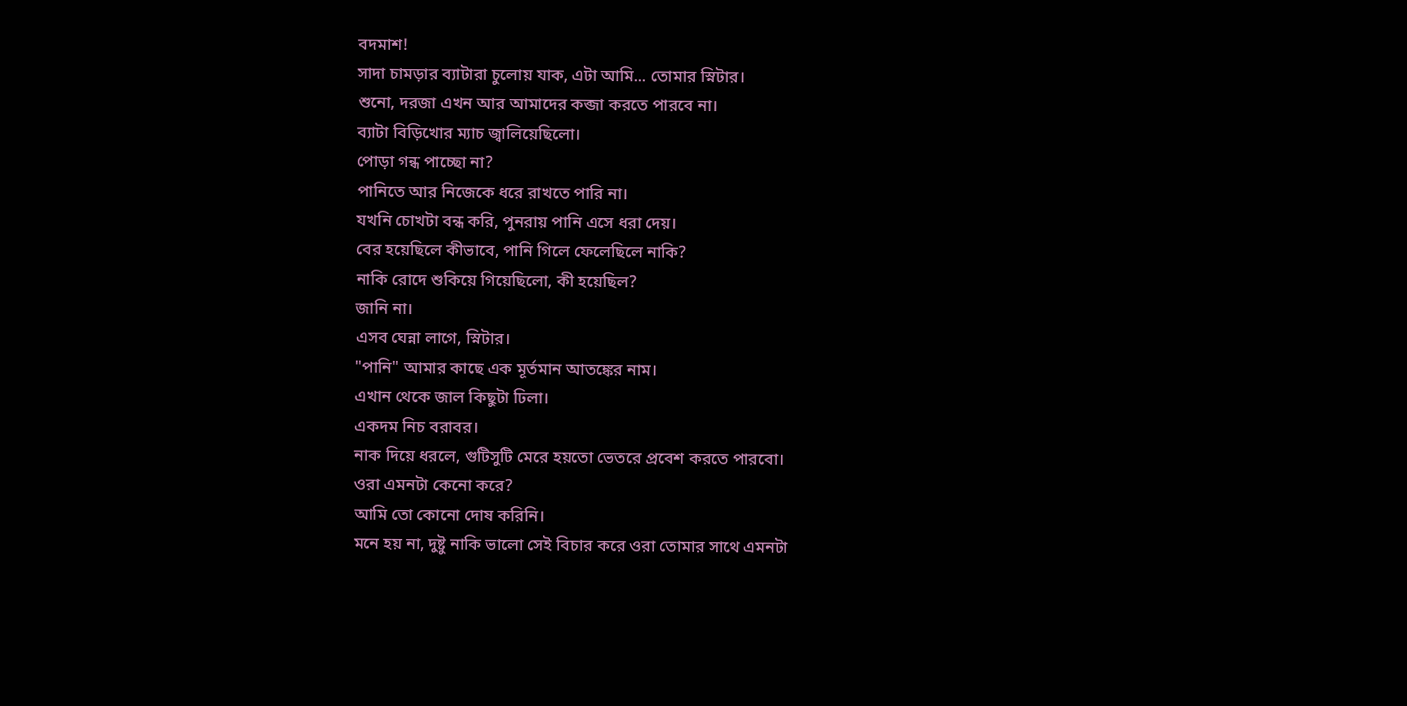বদমাশ!
সাদা চামড়ার ব্যাটারা চুলোয় যাক, এটা আমি... তোমার স্নিটার।
শুনো, দরজা এখন আর আমাদের কব্জা করতে পারবে না।
ব্যাটা বিড়িখোর ম্যাচ জ্বালিয়েছিলো।
পোড়া গন্ধ পাচ্ছো না?
পানিতে আর নিজেকে ধরে রাখতে পারি না।
যখনি চোখটা বন্ধ করি, পুনরায় পানি এসে ধরা দেয়।
বের হয়েছিলে কীভাবে, পানি গিলে ফেলেছিলে নাকি?
নাকি রোদে শুকিয়ে গিয়েছিলো, কী হয়েছিল?
জানি না।
এসব ঘেন্না লাগে, স্নিটার।
"পানি" আমার কাছে এক মূর্তমান আতঙ্কের নাম।
এখান থেকে জাল কিছুটা ঢিলা।
একদম নিচ বরাবর।
নাক দিয়ে ধরলে, গুটিসুটি মেরে হয়তো ভেতরে প্রবেশ করতে পারবো।
ওরা এমনটা কেনো করে?
আমি তো কোনো দোষ করিনি।
মনে হয় না, দুষ্টু নাকি ভালো সেই বিচার করে ওরা তোমার সাথে এমনটা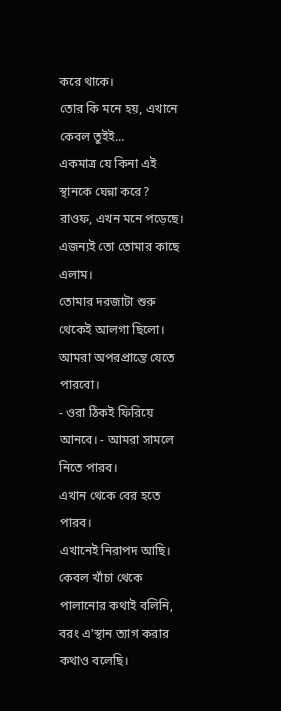করে থাকে।
তোর কি মনে হয়, এখানে কেবল তুইই...
একমাত্র যে কিনা এই স্থানকে ঘেন্না করে?
রাওফ, এখন মনে পড়েছে।
এজন্যই তো তোমার কাছে এলাম।
তোমার দরজাটা শুরু থেকেই আলগা ছিলো।
আমরা অপরপ্রান্তে যেতে পারবো।
- ওরা ঠিকই ফিরিয়ে আনবে। - আমরা সামলে নিতে পারব।
এখান থেকে বের হতে পারব।
এখানেই নিরাপদ আছি।
কেবল খাঁচা থেকে পালানোর কথাই বলিনি, বরং এ'স্থান ত্যাগ করার কথাও বলেছি।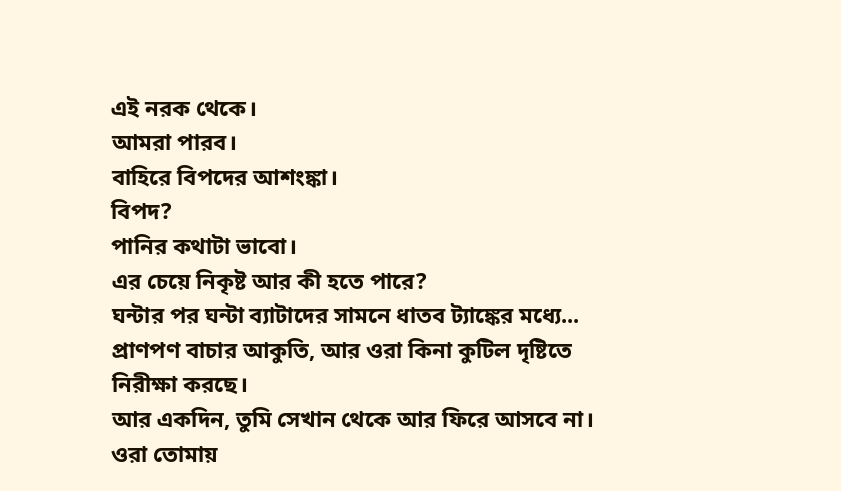এই নরক থেকে।
আমরা পারব।
বাহিরে বিপদের আশংঙ্কা।
বিপদ?
পানির কথাটা ভাবো।
এর চেয়ে নিকৃষ্ট আর কী হতে পারে?
ঘন্টার পর ঘন্টা ব্যাটাদের সামনে ধাতব ট্যাঙ্কের মধ্যে...
প্রাণপণ বাচার আকুতি, আর ওরা কিনা কুটিল দৃষ্টিতে নিরীক্ষা করছে।
আর একদিন, তুমি সেখান থেকে আর ফিরে আসবে না।
ওরা তোমায়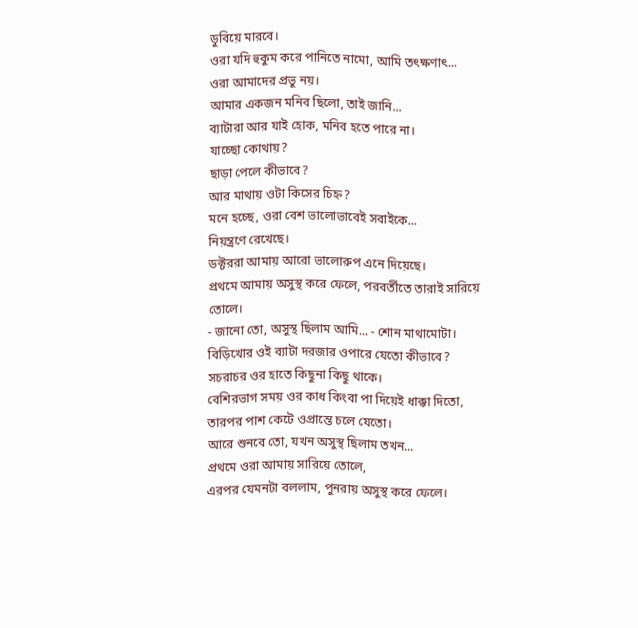ডুবিয়ে মারবে।
ওরা যদি হুকুম করে পানিতে নামো, আমি তৎক্ষণাৎ...
ওরা আমাদের প্রভু নয়।
আমার একজন মনিব ছিলো, তাই জানি...
ব্যাটারা আর যাই হোক, মনিব হতে পারে না।
যাচ্ছো কোথায়?
ছাড়া পেলে কীভাবে?
আর মাথায় ওটা কিসের চিহ্ন?
মনে হচ্ছে, ওরা বেশ ভালোভাবেই সবাইকে...
নিয়ন্ত্রণে রেখেছে।
ডক্টররা আমায় আরো ভালোরুপ এনে দিয়েছে।
প্রথমে আমায় অসুস্থ করে ফেলে, পরবর্তীতে তারাই সারিয়ে তোলে।
- জানো তো, অসুস্থ ছিলাম আমি... - শোন মাথামোটা।
বিড়িখোর ওই ব্যাটা দরজার ওপারে যেতো কীভাবে?
সচরাচর ওর হাতে কিছুনা কিছু থাকে।
বেশিরভাগ সময় ওর কাধ কিংবা পা দিয়েই ধাক্কা দিতো,
তারপর পাশ কেটে ওপ্রান্তে চলে যেতো।
আরে শুনবে তো, যখন অসুস্থ ছিলাম তখন...
প্রথমে ওরা আমায় সারিয়ে তোলে,
এরপর যেমনটা বললাম, পুনরায় অসুস্থ করে ফেলে।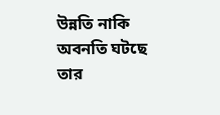উন্নতি নাকি অবনতি ঘটছে তার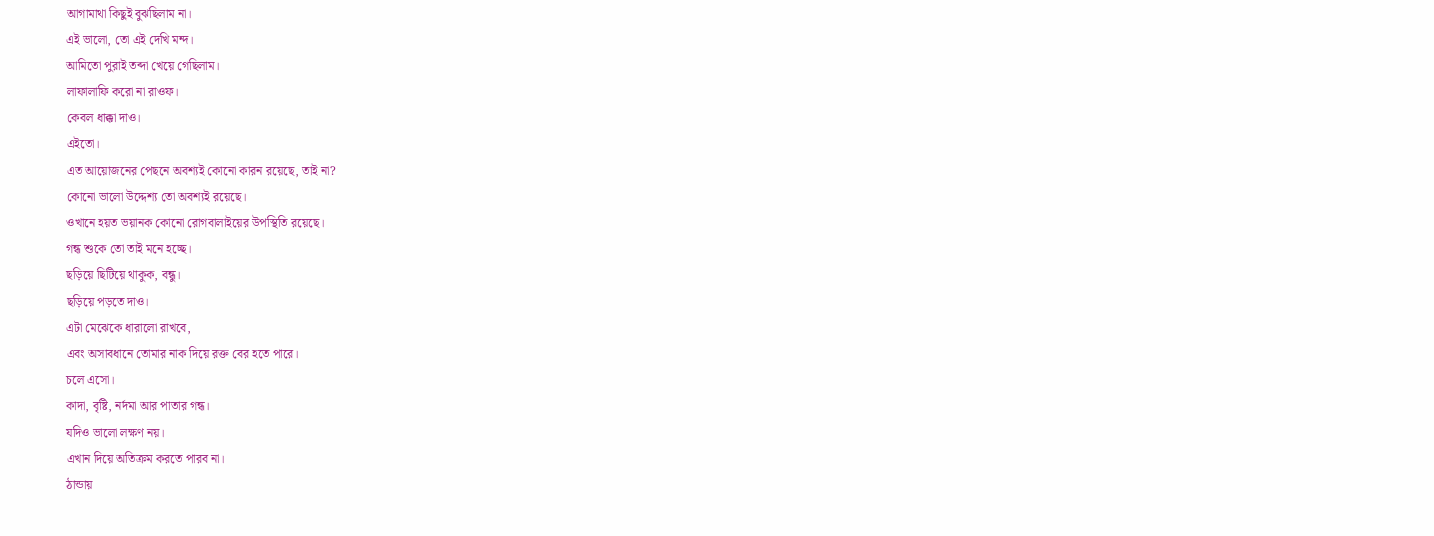আগামাথা কিছুই বুঝছিলাম না।
এই ভালো, তো এই দেখি মন্দ।
আমিতো পুরাই তব্দা খেয়ে গেছিলাম।
লাফালাফি করো না রাওফ।
কেবল ধাক্কা দাও।
এইতো।
এত আয়োজনের পেছনে অবশ্যই কোনো কারন রয়েছে, তাই না?
কোনো ভালো উদ্দেশ্য তো অবশ্যই রয়েছে।
ওখানে হয়ত ভয়ানক কোনো রোগবালাইয়ের উপস্থিতি রয়েছে।
গন্ধ শুকে তো তাই মনে হচ্ছে।
ছড়িয়ে ছিটিয়ে থাকুক, বন্ধু।
ছড়িয়ে পড়তে দাও।
এটা মেঝেকে ধারালো রাখবে,
এবং অসাবধানে তোমার নাক দিয়ে রক্ত বের হতে পারে।
চলে এসো।
কাদা, বৃষ্টি, নর্দমা আর পাতার গন্ধ।
যদিও ভালো লক্ষণ নয়।
এখান দিয়ে অতিক্রম করতে পারব না।
ঠান্ডায়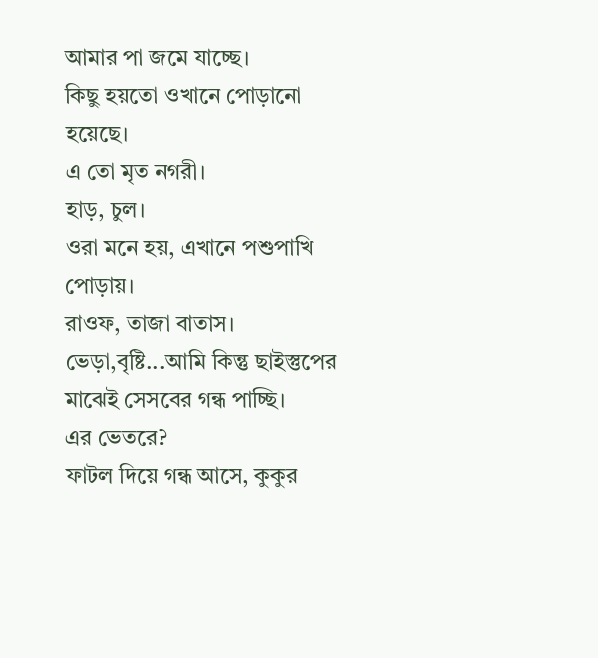আমার পা জমে যাচ্ছে।
কিছু হয়তো ওখানে পোড়ানো হয়েছে।
এ তো মৃত নগরী।
হাড়, চুল।
ওরা মনে হয়, এখানে পশুপাখি পোড়ায়।
রাওফ, তাজা বাতাস।
ভেড়া,বৃষ্টি...আমি কিন্তু ছাইস্তুপের মাঝেই সেসবের গন্ধ পাচ্ছি।
এর ভেতরে?
ফাটল দিয়ে গন্ধ আসে, কুকুর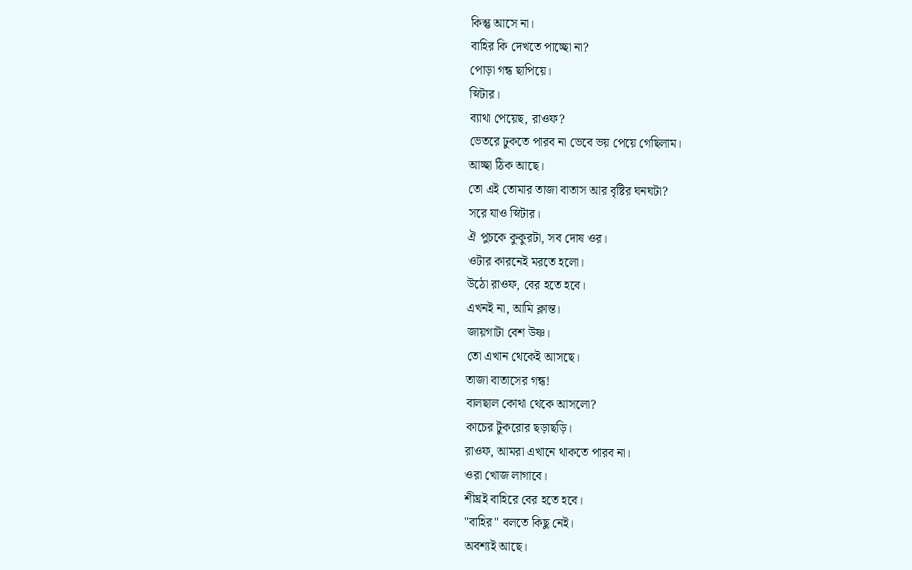কিন্তু আসে না।
বাহির কি দেখতে পাচ্ছো না?
পোড়া গন্ধ ছাপিয়ে।
স্নিটার।
ব্যাথা পেয়েছ, রাওফ?
ভেতরে ঢুকতে পারব না ভেবে ভয় পেয়ে গেছিলাম।
আচ্ছা ঠিক আছে।
তো এই তোমার তাজা বাতাস আর বৃষ্টির ঘনঘটা?
সরে যাও স্নিটার।
ঐ পুচকে কুকুরটা, সব দোষ ওর।
ওটার কারনেই মরতে হলো।
উঠো রাওফ, বের হতে হবে।
এখনই না, আমি ক্লান্ত।
জায়গাটা বেশ উষ্ণ।
তো এখান থেকেই আসছে।
তাজা বাতাসের গন্ধ!
বালছাল কোথা থেকে আসলো?
কাচের টুকরোর ছড়াছড়ি।
রাওফ, আমরা এখানে থাকতে পারব না।
ওরা খোজ লাগাবে।
শীঘ্রই বাহিরে বের হতে হবে।
"বাহির" বলতে কিছু নেই।
অবশ্যই আছে।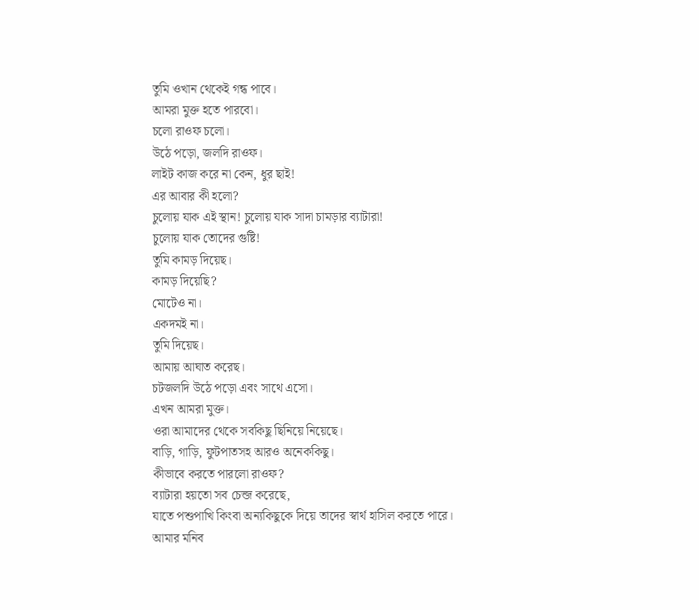তুমি ওখান থেকেই গন্ধ পাবে।
আমরা মুক্ত হতে পারবো।
চলো রাওফ চলো।
উঠে পড়ো, জলদি রাওফ।
লাইট কাজ করে না কেন, ধুর ছাই!
এর আবার কী হলো?
চুলোয় যাক এই স্থান! চুলোয় যাক সাদা চামড়ার ব্যাটারা!
চুলোয় যাক তোদের গুষ্টি!
তুমি কামড় দিয়েছ।
কামড় দিয়েছি?
মোটেও না।
একদমই না।
তুমি দিয়েছ।
আমায় আঘাত করেছ।
চটজলদি উঠে পড়ো এবং সাথে এসো।
এখন আমরা মুক্ত।
ওরা আমাদের থেকে সবকিছু ছিনিয়ে নিয়েছে।
বাড়ি, গাড়ি, ফুটপাতসহ আরও অনেককিছু।
কীভাবে করতে পারলো রাওফ?
ব্যাটারা হয়তো সব চেন্জ করেছে,
যাতে পশুপাখি কিংবা অন্যকিছুকে দিয়ে তাদের স্বার্থ হাসিল করতে পারে।
আমার মনিব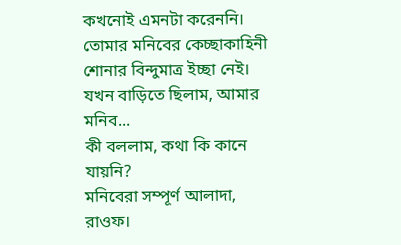কখনোই এমনটা করেননি।
তোমার মনিবের কেচ্ছাকাহিনী শোনার বিন্দুমাত্র ইচ্ছা নেই।
যখন বাড়িতে ছিলাম, আমার মনিব...
কী বললাম, কথা কি কানে যায়নি?
মনিবেরা সম্পূর্ণ আলাদা, রাওফ।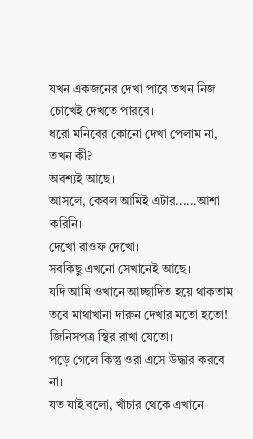যখন একজনের দেখা পাবে তখন নিজ চোখেই দেখতে পারবে।
ধরো মনিবের কোনো দেখা পেলাম না, তখন কী?
অবশ্যই আছে।
আসলে, কেবল আমিই এটার......আশা করিনি।
দেখো রাওফ দেখো।
সবকিছু এখনো সেখানেই আছে।
যদি আমি ওখানে আচ্ছাদিত হয়ে থাকতাম তবে মাথাখানা দারুন দেখার মতো হতো!
জিনিসপত্র স্থির রাখা যেতো।
পড়ে গেলে কিন্তু ওরা এসে উদ্ধার করবে না।
যত যাই বলো, খাঁচার থেকে এখানে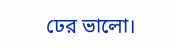ঢের ভালো।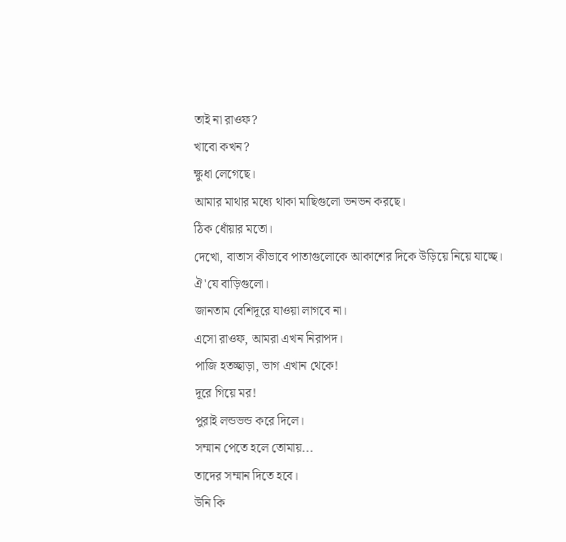তাই না রাওফ?
খাবো কখন?
ক্ষুধা লেগেছে।
আমার মাথার মধ্যে থাকা মাছিগুলো ভনভন করছে।
ঠিক ধোঁয়ার মতো।
দেখো, বাতাস কীভাবে পাতাগুলোকে আকাশের দিকে উড়িয়ে নিয়ে যাচ্ছে।
ঐ'যে বাড়িগুলো।
জানতাম বেশিদূরে যাওয়া লাগবে না।
এসো রাওফ, আমরা এখন নিরাপদ।
পাজি হতচ্ছাড়া, ভাগ এখান থেকে!
দূরে গিয়ে মর!
পুরাই লন্ডভন্ড করে দিলে।
সম্মান পেতে হলে তোমায়...
তাদের সম্মান দিতে হবে।
উনি কি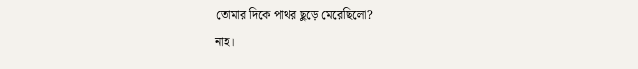তোমার দিকে পাথর ছুড়ে মেরেছিলো?
নাহ।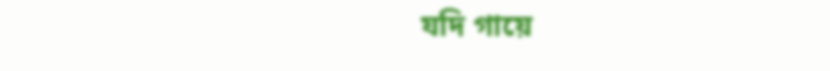যদি গায়ে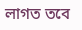লাগত তবে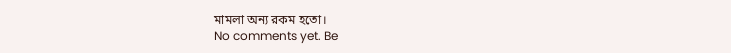মামলা অন্য রকম হতো।
No comments yet. Be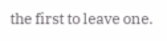the first to leave one.